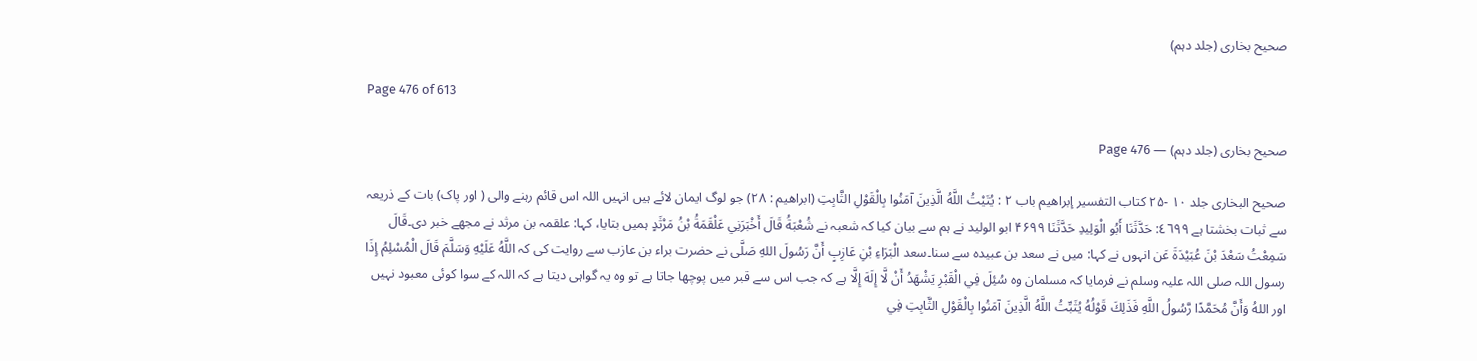صحیح بخاری (جلد دہم)

Page 476 of 613

صحیح بخاری (جلد دہم) — Page 476

صحيح البخاری جلد ۱۰ -۲۵ کتاب التفسير إبراهيم باب ۲ : يُتَيْتُ اللَّهُ الَّذِينَ آمَنُوا بِالْقَوْلِ الثَّابِتِ (ابراهيم : ۲۸) جو لوگ ایمان لائے ہیں انہیں اللہ اس قائم رہنے والی ( اور پاک) بات کے ذریعہ سے ثبات بخشتا ہے ٤٦٩٩: حَدَّثَنَا أَبُو الْوَلِيدِ حَدَّثَنَا ۴۶۹۹ ابو الولید نے ہم سے بیان کیا کہ شعبہ نے شُعْبَةُ قَالَ أَخْبَرَنِي عَلْقَمَةُ بْنُ مَرْثَدٍ ہمیں بتایا، کہا: علقمہ بن مرثد نے مجھے خبر دی۔قَالَ سَمِعْتُ سَعْدَ بْنَ عُبَيْدَةَ عَن انہوں نے کہا: میں نے سعد بن عبیدہ سے سنا۔سعد الْبَرَاءِ بْنِ عَازِبٍ أَنَّ رَسُولَ اللهِ صَلَّی نے حضرت براء بن عازب سے روایت کی کہ اللَّهُ عَلَيْهِ وَسَلَّمَ قَالَ الْمُسْلِمُ إِذَا رسول اللہ صلی اللہ علیہ وسلم نے فرمایا کہ مسلمان وہ سُئِلَ فِي الْقَبْرِ يَشْهَدُ أَنْ لَّا إِلَهَ إِلَّا ہے کہ جب اس سے قبر میں پوچھا جاتا ہے تو وہ یہ گواہی دیتا ہے کہ اللہ کے سوا کوئی معبود نہیں اور اللهُ وَأَنَّ مُحَمَّدًا رَّسُولُ اللَّهِ فَذَلِكَ قَوْلُهُ يُثَبِّتُ اللَّهُ الَّذِينَ آمَنُوا بِالْقَوْلِ الثَّابِتِ فِي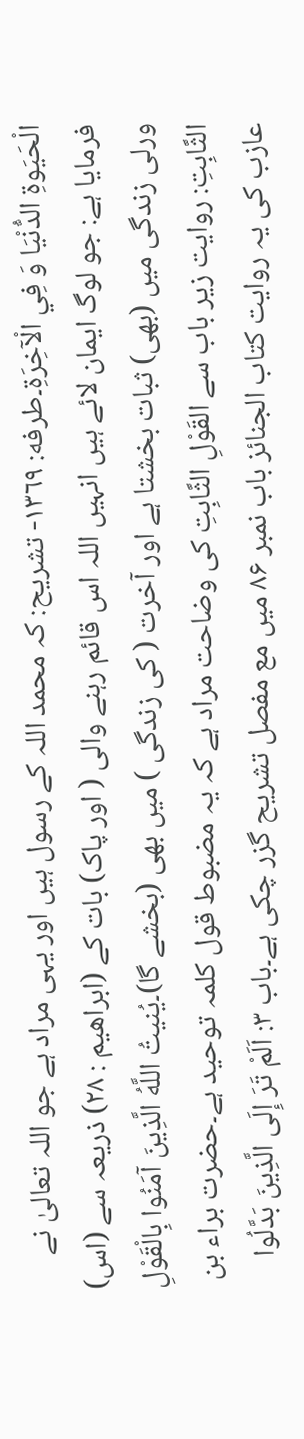الْحَيَوةِ الدُّنْيَا وَ فِي الْآخِرَةِ۔طرفه: ١٣٦٩- تشریح: کہ محمد اللہ کے رسول ہیں اور یہی مراد ہے جو اللہ تعالیٰ نے فرمایا ہے: جو لوگ ایمان لائے ہیں انہیں اللہ اس قائم رہنے والی ( اور پاک) بات کے (ابراهیم : ۲۸) ذریعہ سے (اس) ورلی زندگی میں (بھی) ثبات بخشتا ہے اور آخرت ( کی زندگی ) میں بھی (بخشے گا)۔يُنيتُ اللَّهُ الَّذِينَ آمَنُوا بِالْقَوْلِ الثَّابِتِ: روایت زیر باب سے القَوْلِ الثَّابِتِ کی وضاحت مراد ہے کہ یہ مضبوط قول کلمہ توحید ہے۔حضرت براء بن عازب کی یہ روایت کتاب الجنائز باب نمبر ۸۶ میں مع مفصل تشریح گزر چکی ہے۔باب ٣: اَلَمْ تَرَ إِلَى الَّذِينَ بَدَّلُوا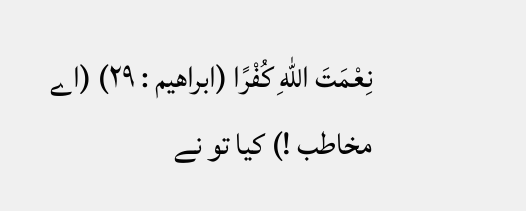نِعْمَتَ اللهِ كُفْرًا (ابراهيم : ٢٩) (اے مخاطب !) کیا تو نے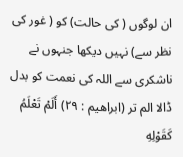ان لوگوں ( کی حالت) کو ( غور کی نظر سے) نہیں دیکھا جنہوں نے ناشکری سے اللہ کی نعمت کو بدل ڈالا الم تر (ابراهيم : ٢٩) أَلَمْ تَعْلَمُ كَقَوْلِهِ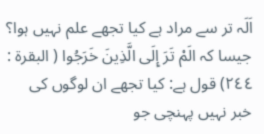اَلَہ تر سے مراد ہے کیا تجھے علم نہیں ہوا؟ جیسا کہ الَمْ تَرَ إِلَى الَّذِينَ خَرَجُوا ( البقرة : ٢٤٤) قول ہے: کیا تجھے ان لوگوں کی خبر نہیں پہنچی جو